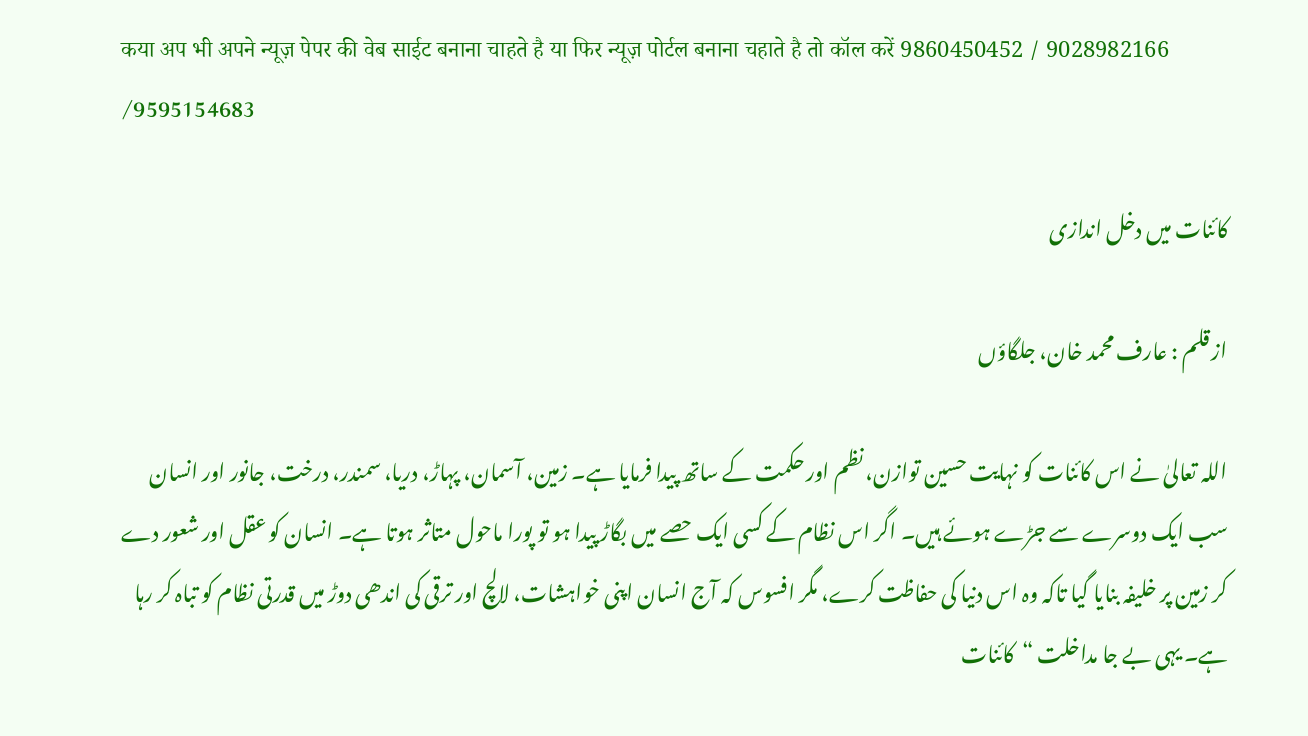कया अप भी अपने न्यूज़ पेपर की वेब साईट बनाना चाहते है या फिर न्यूज़ पोर्टल बनाना चहाते है तो कॉल करें 9860450452 / 9028982166 /9595154683

کائنات میں دخل اندازی

از قلم : عارف محمد خان، جلگاؤں

اللہ تعالیٰ نے اس کائنات کو نہایت حسین توازن، نظم اور حکمت کے ساتھ پیدا فرمایا ہے۔ زمین، آسمان، پہاڑ، دریا، سمندر، درخت، جانور اور انسان سب ایک دوسرے سے جڑے ہوئے ہیں۔ اگر اس نظام کے کسی ایک حصے میں بگاڑ پیدا ہو تو پورا ماحول متاثر ہوتا ہے۔ انسان کو عقل اور شعور دے کر زمین پر خلیفہ بنایا گیا تاکہ وہ اس دنیا کی حفاظت کرے، مگر افسوس کہ آج انسان اپنی خواہشات، لالچ اور ترقی کی اندھی دوڑ میں قدرتی نظام کو تباہ کر رہا ہے۔ یہی بے جا مداخلت “کائنات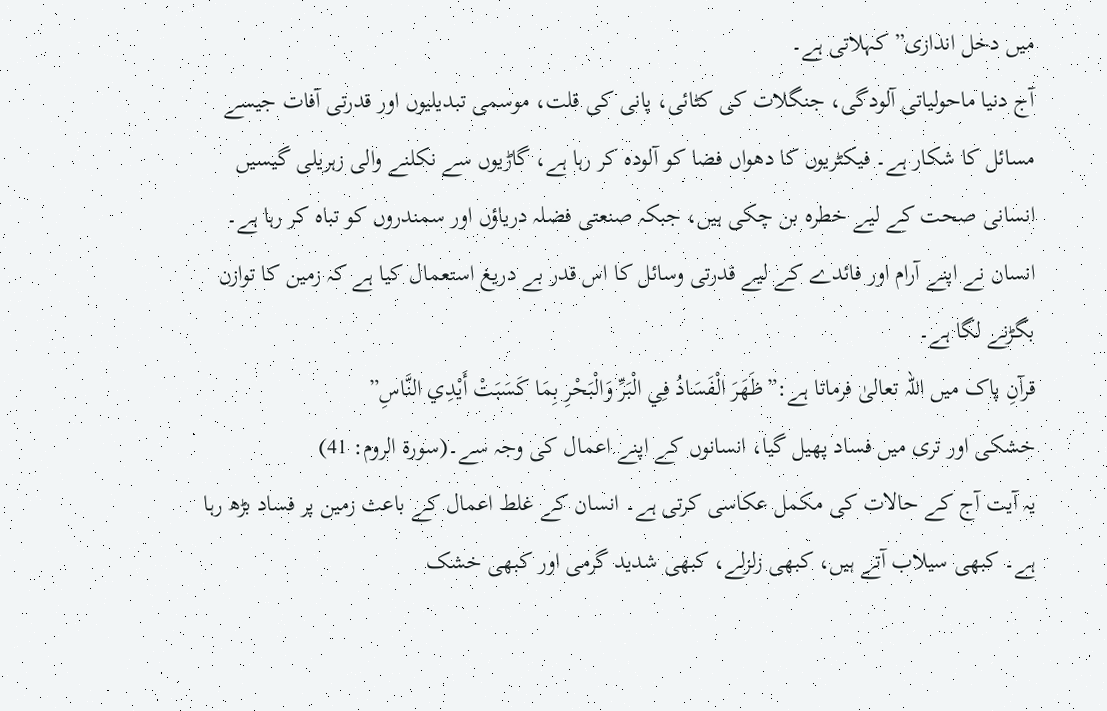میں دخل اندازی” کہلاتی ہے۔
آج دنیا ماحولیاتی آلودگی، جنگلات کی کٹائی، پانی کی قلت، موسمی تبدیلیوں اور قدرتی آفات جیسے مسائل کا شکار ہے۔ فیکٹریوں کا دھواں فضا کو آلودہ کر رہا ہے، گاڑیوں سے نکلنے والی زہریلی گیسیں انسانی صحت کے لیے خطرہ بن چکی ہیں، جبکہ صنعتی فضلہ دریاؤں اور سمندروں کو تباہ کر رہا ہے۔ انسان نے اپنے آرام اور فائدے کے لیے قدرتی وسائل کا اس قدر بے دریغ استعمال کیا ہے کہ زمین کا توازن بگڑنے لگا ہے۔
قرآنِ پاک میں اللہ تعالیٰ فرماتا ہے:”ظَهَرَ الْفَسَادُ فِي الْبَرِّ وَالْبَحْرِ بِمَا كَسَبَتْ أَيْدِي النَّاسِ”
خشکی اور تری میں فساد پھیل گیا، انسانوں کے اپنے اعمال کی وجہ سے۔(سورۃ الروم: 41)
یہ آیت آج کے حالات کی مکمل عکاسی کرتی ہے۔ انسان کے غلط اعمال کے باعث زمین پر فساد بڑھ رہا ہے۔ کبھی سیلاب آتے ہیں، کبھی زلزلے، کبھی شدید گرمی اور کبھی خشک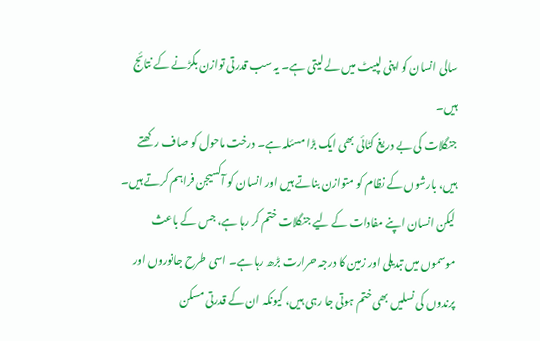سالی انسان کو اپنی لپیٹ میں لے لیتی ہے۔ یہ سب قدرتی توازن بگڑنے کے نتائج ہیں۔
جنگلات کی بے دریغ کٹائی بھی ایک بڑا مسئلہ ہے۔ درخت ماحول کو صاف رکھتے ہیں، بارشوں کے نظام کو متوازن بناتے ہیں اور انسان کو آکسیجن فراہم کرتے ہیں۔ لیکن انسان اپنے مفادات کے لیے جنگلات ختم کر رہا ہے، جس کے باعث موسموں میں تبدیلی اور زمین کا درجہ حرارت بڑھ رہا ہے۔ اسی طرح جانوروں اور پرندوں کی نسلیں بھی ختم ہوتی جا رہی ہیں، کیونکہ ان کے قدرتی مسکن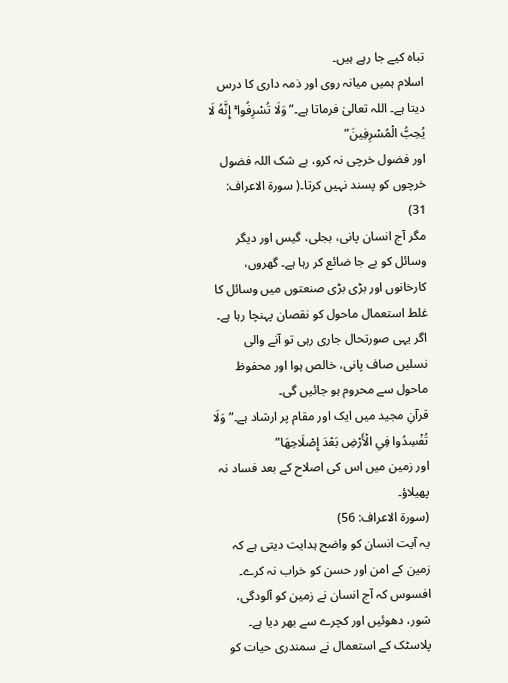تباہ کیے جا رہے ہیں۔
اسلام ہمیں میانہ روی اور ذمہ داری کا درس دیتا ہے۔ اللہ تعالیٰ فرماتا ہے۔”وَلَا تُسْرِفُوا ۚ إِنَّهُ لَا يُحِبُّ الْمُسْرِفِينَ”
اور فضول خرچی نہ کرو، بے شک اللہ فضول خرچوں کو پسند نہیں کرتا۔( سورۃ الاعراف: 31)
مگر آج انسان پانی، بجلی، گیس اور دیگر وسائل کو بے جا ضائع کر رہا ہے۔ گھروں، کارخانوں اور بڑی بڑی صنعتوں میں وسائل کا غلط استعمال ماحول کو نقصان پہنچا رہا ہے۔ اگر یہی صورتحال جاری رہی تو آنے والی نسلیں صاف پانی، خالص ہوا اور محفوظ ماحول سے محروم ہو جائیں گی۔
قرآنِ مجید میں ایک اور مقام پر ارشاد ہے۔”وَلَا تُفْسِدُوا فِي الْأَرْضِ بَعْدَ إِصْلَاحِهَا”
اور زمین میں اس کی اصلاح کے بعد فساد نہ پھیلاؤ۔
(سورۃ الاعراف: 56)
یہ آیت انسان کو واضح ہدایت دیتی ہے کہ زمین کے امن اور حسن کو خراب نہ کرے۔ افسوس کہ آج انسان نے زمین کو آلودگی، شور، دھوئیں اور کچرے سے بھر دیا ہے۔ پلاسٹک کے استعمال نے سمندری حیات کو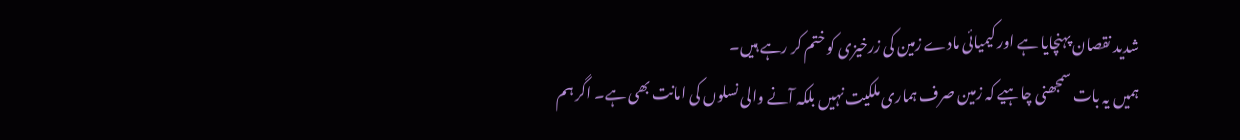شدید نقصان پہنچایا ہے اور کیمیائی مادے زمین کی زرخیزی کو ختم کر رہے ہیں۔
ہمیں یہ بات سمجھنی چاہیے کہ زمین صرف ہماری ملکیت نہیں بلکہ آنے والی نسلوں کی امانت بھی ہے۔ اگر ہم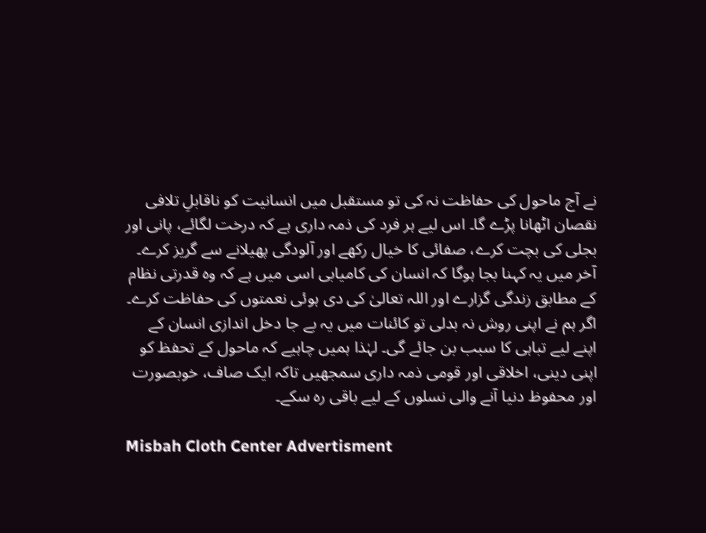نے آج ماحول کی حفاظت نہ کی تو مستقبل میں انسانیت کو ناقابلِ تلافی نقصان اٹھانا پڑے گا۔ اس لیے ہر فرد کی ذمہ داری ہے کہ درخت لگائے، پانی اور بجلی کی بچت کرے، صفائی کا خیال رکھے اور آلودگی پھیلانے سے گریز کرے۔
آخر میں یہ کہنا بجا ہوگا کہ انسان کی کامیابی اسی میں ہے کہ وہ قدرتی نظام کے مطابق زندگی گزارے اور اللہ تعالیٰ کی دی ہوئی نعمتوں کی حفاظت کرے۔ اگر ہم نے اپنی روش نہ بدلی تو کائنات میں یہ بے جا دخل اندازی انسان کے اپنے لیے تباہی کا سبب بن جائے گی۔ لہٰذا ہمیں چاہیے کہ ماحول کے تحفظ کو اپنی دینی، اخلاقی اور قومی ذمہ داری سمجھیں تاکہ ایک صاف، خوبصورت اور محفوظ دنیا آنے والی نسلوں کے لیے باقی رہ سکے۔

Misbah Cloth Center Advertisment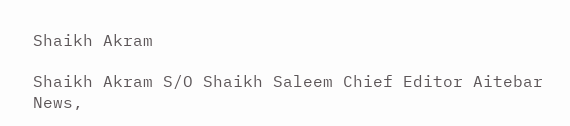Shaikh Akram

Shaikh Akram S/O Shaikh Saleem Chief Editor Aitebar News,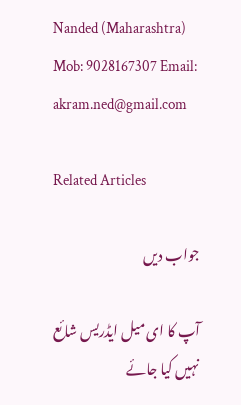Nanded (Maharashtra) Mob: 9028167307 Email: akram.ned@gmail.com

Related Articles

جواب دیں

آپ کا ای میل ایڈریس شائع نہیں کیا جائے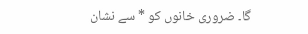گا۔ ضروری خانوں کو * سے نشان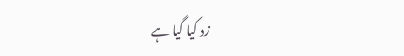زد کیا گیا ہے